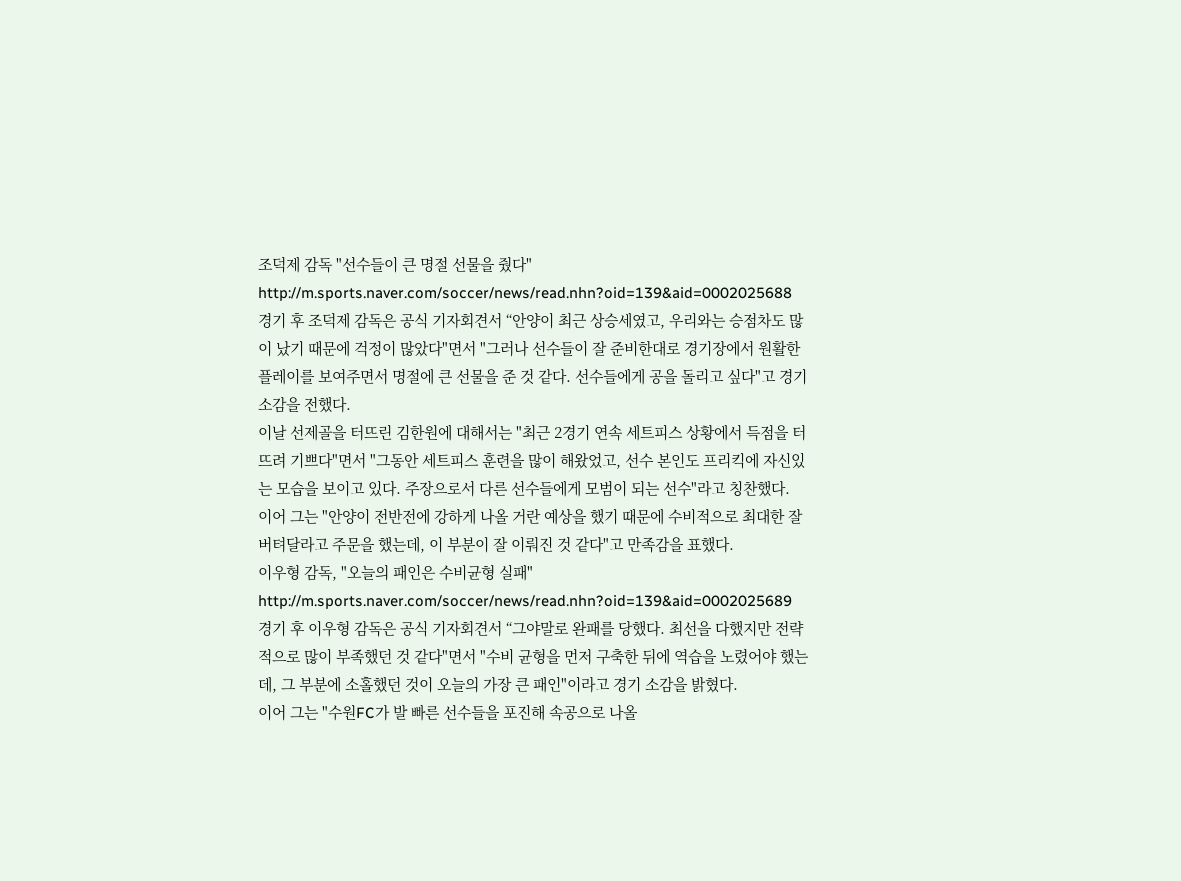조덕제 감독 "선수들이 큰 명절 선물을 줬다"
http://m.sports.naver.com/soccer/news/read.nhn?oid=139&aid=0002025688
경기 후 조덕제 감독은 공식 기자회견서 “안양이 최근 상승세였고, 우리와는 승점차도 많이 났기 때문에 걱정이 많았다"면서 "그러나 선수들이 잘 준비한대로 경기장에서 원활한 플레이를 보여주면서 명절에 큰 선물을 준 것 같다. 선수들에게 공을 돌리고 싶다"고 경기 소감을 전했다.
이날 선제골을 터뜨린 김한원에 대해서는 "최근 2경기 연속 세트피스 상황에서 득점을 터뜨려 기쁘다"면서 "그동안 세트피스 훈련을 많이 해왔었고, 선수 본인도 프리킥에 자신있는 모습을 보이고 있다. 주장으로서 다른 선수들에게 모범이 되는 선수"라고 칭찬했다.
이어 그는 "안양이 전반전에 강하게 나올 거란 예상을 했기 때문에 수비적으로 최대한 잘 버텨달라고 주문을 했는데, 이 부분이 잘 이뤄진 것 같다"고 만족감을 표했다.
이우형 감독, "오늘의 패인은 수비균형 실패"
http://m.sports.naver.com/soccer/news/read.nhn?oid=139&aid=0002025689
경기 후 이우형 감독은 공식 기자회견서 “그야말로 완패를 당했다. 최선을 다했지만 전략적으로 많이 부족했던 것 같다"면서 "수비 균형을 먼저 구축한 뒤에 역습을 노렸어야 했는데, 그 부분에 소홀했던 것이 오늘의 가장 큰 패인"이라고 경기 소감을 밝혔다.
이어 그는 "수원FC가 발 빠른 선수들을 포진해 속공으로 나올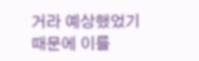거라 예상했었기 때문에 이를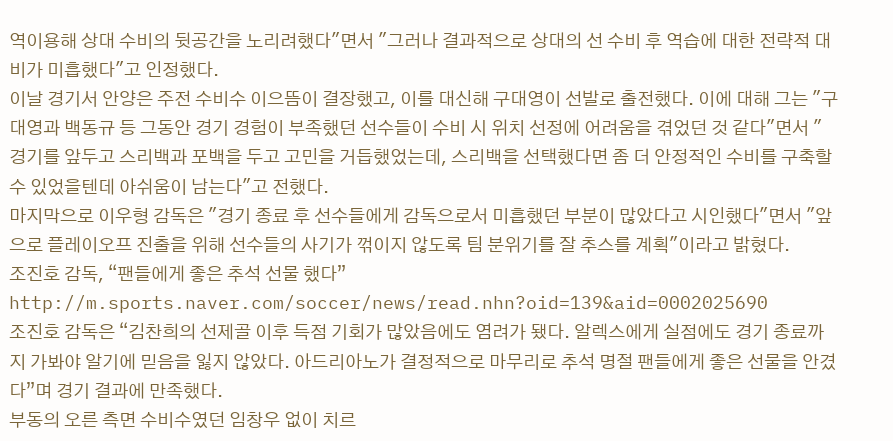역이용해 상대 수비의 뒷공간을 노리려했다"면서 "그러나 결과적으로 상대의 선 수비 후 역습에 대한 전략적 대비가 미흡했다"고 인정했다.
이날 경기서 안양은 주전 수비수 이으뜸이 결장했고, 이를 대신해 구대영이 선발로 출전했다. 이에 대해 그는 "구대영과 백동규 등 그동안 경기 경험이 부족했던 선수들이 수비 시 위치 선정에 어려움을 겪었던 것 같다"면서 "경기를 앞두고 스리백과 포백을 두고 고민을 거듭했었는데, 스리백을 선택했다면 좀 더 안정적인 수비를 구축할 수 있었을텐데 아쉬움이 남는다"고 전했다.
마지막으로 이우형 감독은 "경기 종료 후 선수들에게 감독으로서 미흡했던 부분이 많았다고 시인했다"면서 "앞으로 플레이오프 진출을 위해 선수들의 사기가 꺾이지 않도록 팀 분위기를 잘 추스를 계획"이라고 밝혔다.
조진호 감독, “팬들에게 좋은 추석 선물 했다”
http://m.sports.naver.com/soccer/news/read.nhn?oid=139&aid=0002025690
조진호 감독은 “김찬희의 선제골 이후 득점 기회가 많았음에도 염려가 됐다. 알렉스에게 실점에도 경기 종료까지 가봐야 알기에 믿음을 잃지 않았다. 아드리아노가 결정적으로 마무리로 추석 명절 팬들에게 좋은 선물을 안겼다”며 경기 결과에 만족했다.
부동의 오른 측면 수비수였던 임창우 없이 치르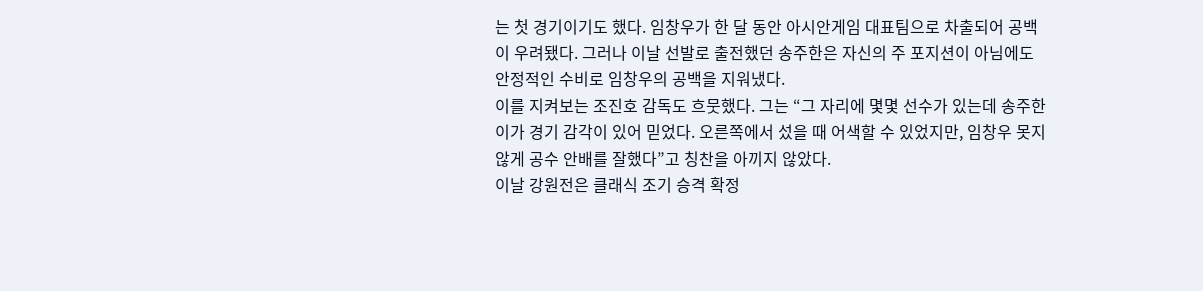는 첫 경기이기도 했다. 임창우가 한 달 동안 아시안게임 대표팀으로 차출되어 공백이 우려됐다. 그러나 이날 선발로 출전했던 송주한은 자신의 주 포지션이 아님에도 안정적인 수비로 임창우의 공백을 지워냈다.
이를 지켜보는 조진호 감독도 흐뭇했다. 그는 “그 자리에 몇몇 선수가 있는데 송주한이가 경기 감각이 있어 믿었다. 오른쪽에서 섰을 때 어색할 수 있었지만, 임창우 못지 않게 공수 안배를 잘했다”고 칭찬을 아끼지 않았다.
이날 강원전은 클래식 조기 승격 확정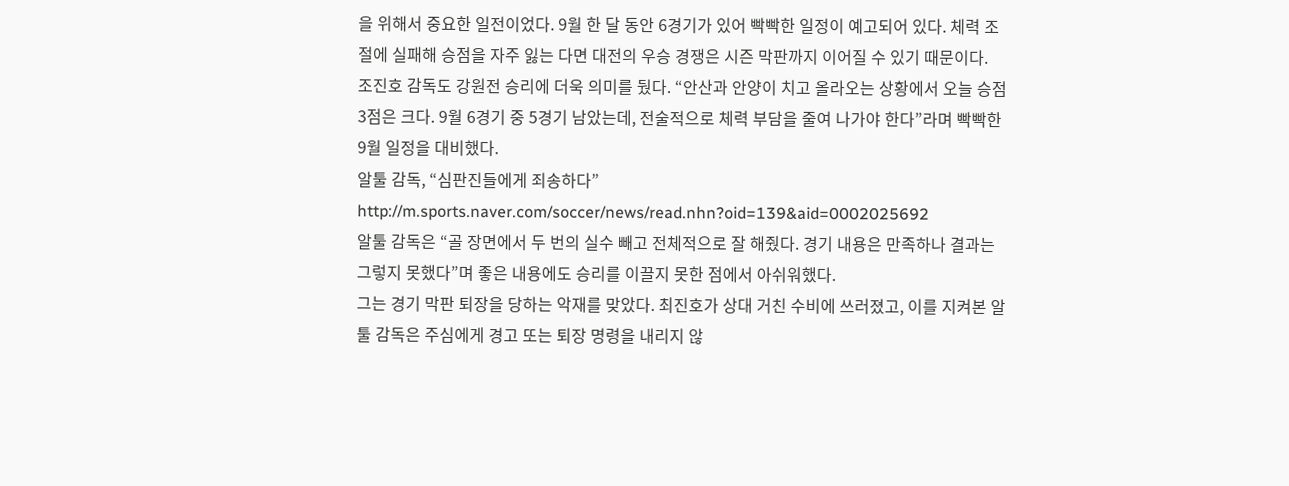을 위해서 중요한 일전이었다. 9월 한 달 동안 6경기가 있어 빡빡한 일정이 예고되어 있다. 체력 조절에 실패해 승점을 자주 잃는 다면 대전의 우승 경쟁은 시즌 막판까지 이어질 수 있기 때문이다.
조진호 감독도 강원전 승리에 더욱 의미를 뒀다. “안산과 안양이 치고 올라오는 상황에서 오늘 승점 3점은 크다. 9월 6경기 중 5경기 남았는데, 전술적으로 체력 부담을 줄여 나가야 한다”라며 빡빡한 9월 일정을 대비했다.
알툴 감독, “심판진들에게 죄송하다”
http://m.sports.naver.com/soccer/news/read.nhn?oid=139&aid=0002025692
알툴 감독은 “골 장면에서 두 번의 실수 빼고 전체적으로 잘 해줬다. 경기 내용은 만족하나 결과는 그렇지 못했다”며 좋은 내용에도 승리를 이끌지 못한 점에서 아쉬워했다.
그는 경기 막판 퇴장을 당하는 악재를 맞았다. 최진호가 상대 거친 수비에 쓰러졌고, 이를 지켜본 알툴 감독은 주심에게 경고 또는 퇴장 명령을 내리지 않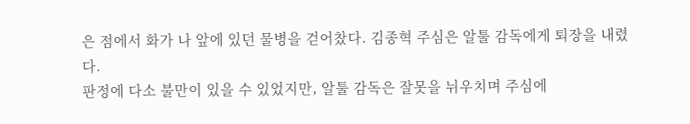은 점에서 화가 나 앞에 있던 물병을 걷어찼다. 김종혁 주심은 알툴 감독에게 퇴장을 내렸다.
판정에 다소 불만이 있을 수 있었지만, 알툴 감독은 잘못을 뉘우치며 주심에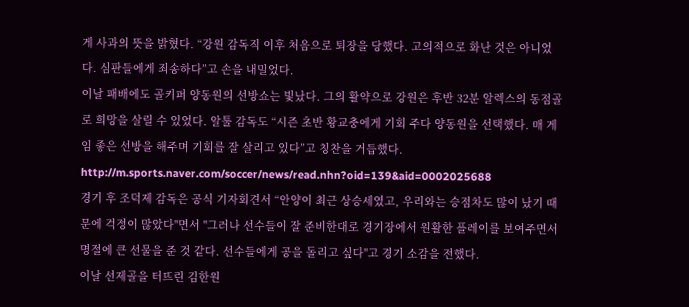게 사과의 뜻을 밝혔다. “강원 감독직 이후 처음으로 퇴장을 당했다. 고의적으로 화난 것은 아니었다. 심판들에게 죄송하다”고 손을 내밀었다.
이날 패배에도 골키퍼 양동원의 선방쇼는 빛났다. 그의 활약으로 강원은 후반 32분 알렉스의 동점골로 희망을 살릴 수 있었다. 알툴 감독도 “시즌 초반 황교충에게 기회 주다 양동원을 선택했다. 매 게임 좋은 선방을 해주며 기회를 잘 살리고 있다”고 칭찬을 거듭했다.
http://m.sports.naver.com/soccer/news/read.nhn?oid=139&aid=0002025688
경기 후 조덕제 감독은 공식 기자회견서 “안양이 최근 상승세였고, 우리와는 승점차도 많이 났기 때문에 걱정이 많았다"면서 "그러나 선수들이 잘 준비한대로 경기장에서 원활한 플레이를 보여주면서 명절에 큰 선물을 준 것 같다. 선수들에게 공을 돌리고 싶다"고 경기 소감을 전했다.
이날 선제골을 터뜨린 김한원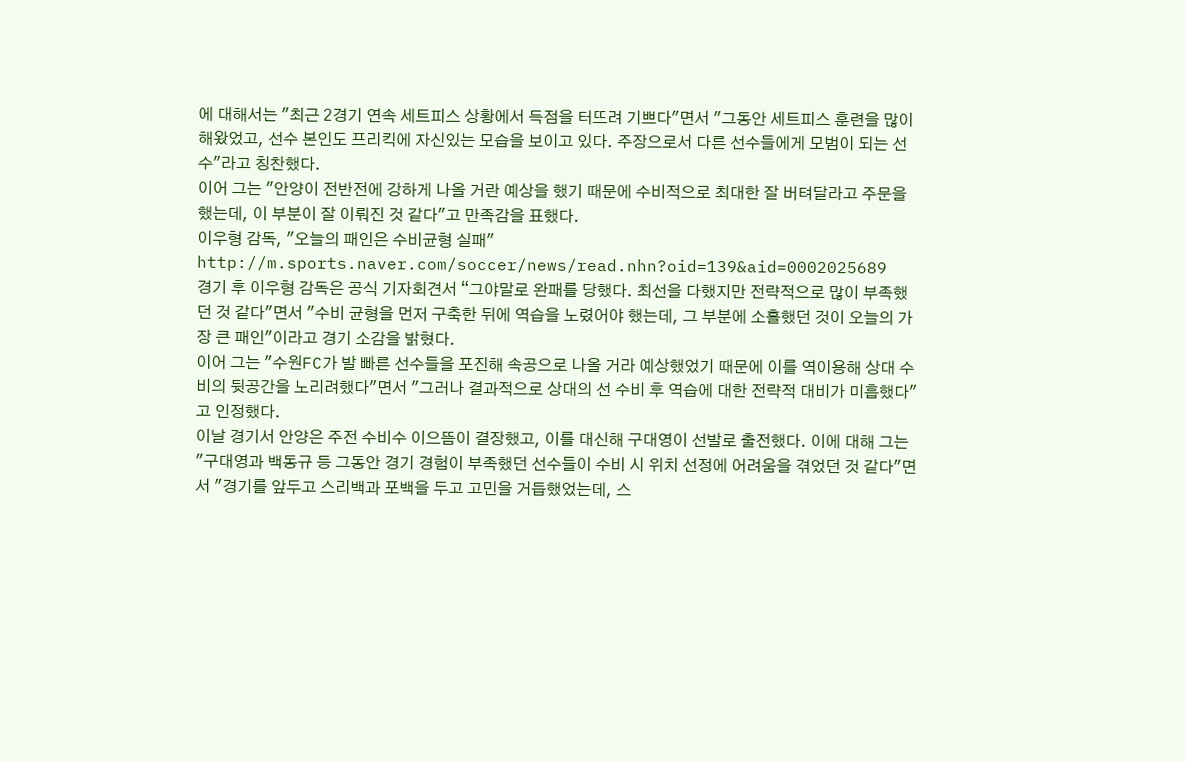에 대해서는 "최근 2경기 연속 세트피스 상황에서 득점을 터뜨려 기쁘다"면서 "그동안 세트피스 훈련을 많이 해왔었고, 선수 본인도 프리킥에 자신있는 모습을 보이고 있다. 주장으로서 다른 선수들에게 모범이 되는 선수"라고 칭찬했다.
이어 그는 "안양이 전반전에 강하게 나올 거란 예상을 했기 때문에 수비적으로 최대한 잘 버텨달라고 주문을 했는데, 이 부분이 잘 이뤄진 것 같다"고 만족감을 표했다.
이우형 감독, "오늘의 패인은 수비균형 실패"
http://m.sports.naver.com/soccer/news/read.nhn?oid=139&aid=0002025689
경기 후 이우형 감독은 공식 기자회견서 “그야말로 완패를 당했다. 최선을 다했지만 전략적으로 많이 부족했던 것 같다"면서 "수비 균형을 먼저 구축한 뒤에 역습을 노렸어야 했는데, 그 부분에 소홀했던 것이 오늘의 가장 큰 패인"이라고 경기 소감을 밝혔다.
이어 그는 "수원FC가 발 빠른 선수들을 포진해 속공으로 나올 거라 예상했었기 때문에 이를 역이용해 상대 수비의 뒷공간을 노리려했다"면서 "그러나 결과적으로 상대의 선 수비 후 역습에 대한 전략적 대비가 미흡했다"고 인정했다.
이날 경기서 안양은 주전 수비수 이으뜸이 결장했고, 이를 대신해 구대영이 선발로 출전했다. 이에 대해 그는 "구대영과 백동규 등 그동안 경기 경험이 부족했던 선수들이 수비 시 위치 선정에 어려움을 겪었던 것 같다"면서 "경기를 앞두고 스리백과 포백을 두고 고민을 거듭했었는데, 스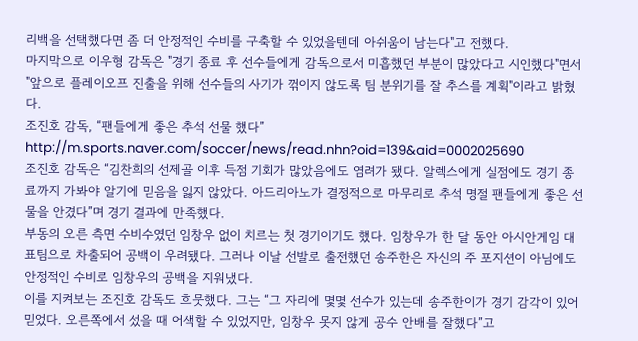리백을 선택했다면 좀 더 안정적인 수비를 구축할 수 있었을텐데 아쉬움이 남는다"고 전했다.
마지막으로 이우형 감독은 "경기 종료 후 선수들에게 감독으로서 미흡했던 부분이 많았다고 시인했다"면서 "앞으로 플레이오프 진출을 위해 선수들의 사기가 꺾이지 않도록 팀 분위기를 잘 추스를 계획"이라고 밝혔다.
조진호 감독, “팬들에게 좋은 추석 선물 했다”
http://m.sports.naver.com/soccer/news/read.nhn?oid=139&aid=0002025690
조진호 감독은 “김찬희의 선제골 이후 득점 기회가 많았음에도 염려가 됐다. 알렉스에게 실점에도 경기 종료까지 가봐야 알기에 믿음을 잃지 않았다. 아드리아노가 결정적으로 마무리로 추석 명절 팬들에게 좋은 선물을 안겼다”며 경기 결과에 만족했다.
부동의 오른 측면 수비수였던 임창우 없이 치르는 첫 경기이기도 했다. 임창우가 한 달 동안 아시안게임 대표팀으로 차출되어 공백이 우려됐다. 그러나 이날 선발로 출전했던 송주한은 자신의 주 포지션이 아님에도 안정적인 수비로 임창우의 공백을 지워냈다.
이를 지켜보는 조진호 감독도 흐뭇했다. 그는 “그 자리에 몇몇 선수가 있는데 송주한이가 경기 감각이 있어 믿었다. 오른쪽에서 섰을 때 어색할 수 있었지만, 임창우 못지 않게 공수 안배를 잘했다”고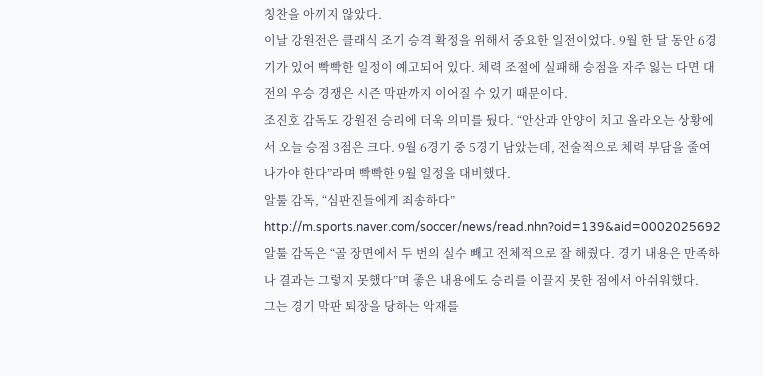칭찬을 아끼지 않았다.
이날 강원전은 클래식 조기 승격 확정을 위해서 중요한 일전이었다. 9월 한 달 동안 6경기가 있어 빡빡한 일정이 예고되어 있다. 체력 조절에 실패해 승점을 자주 잃는 다면 대전의 우승 경쟁은 시즌 막판까지 이어질 수 있기 때문이다.
조진호 감독도 강원전 승리에 더욱 의미를 뒀다. “안산과 안양이 치고 올라오는 상황에서 오늘 승점 3점은 크다. 9월 6경기 중 5경기 남았는데, 전술적으로 체력 부담을 줄여 나가야 한다”라며 빡빡한 9월 일정을 대비했다.
알툴 감독, “심판진들에게 죄송하다”
http://m.sports.naver.com/soccer/news/read.nhn?oid=139&aid=0002025692
알툴 감독은 “골 장면에서 두 번의 실수 빼고 전체적으로 잘 해줬다. 경기 내용은 만족하나 결과는 그렇지 못했다”며 좋은 내용에도 승리를 이끌지 못한 점에서 아쉬워했다.
그는 경기 막판 퇴장을 당하는 악재를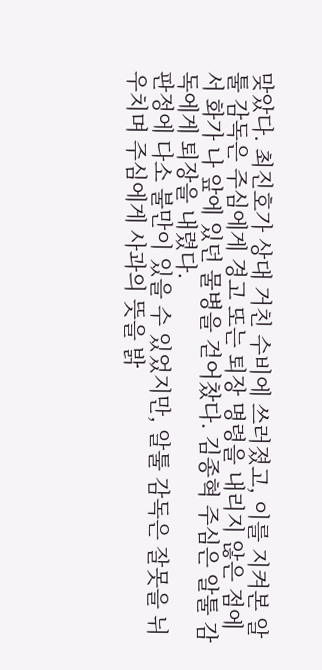맞았다. 최진호가 상대 거친 수비에 쓰러졌고, 이를 지켜본 알툴 감독은 주심에게 경고 또는 퇴장 명령을 내리지 않은 점에서 화가 나 앞에 있던 물병을 걷어찼다. 김종혁 주심은 알툴 감독에게 퇴장을 내렸다.
판정에 다소 불만이 있을 수 있었지만, 알툴 감독은 잘못을 뉘우치며 주심에게 사과의 뜻을 밝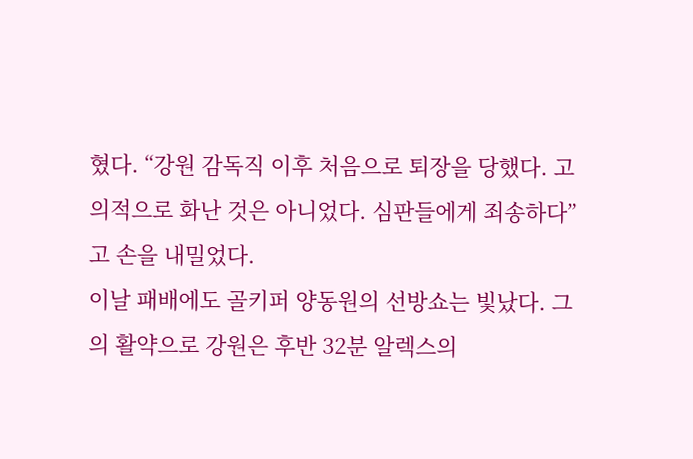혔다. “강원 감독직 이후 처음으로 퇴장을 당했다. 고의적으로 화난 것은 아니었다. 심판들에게 죄송하다”고 손을 내밀었다.
이날 패배에도 골키퍼 양동원의 선방쇼는 빛났다. 그의 활약으로 강원은 후반 32분 알렉스의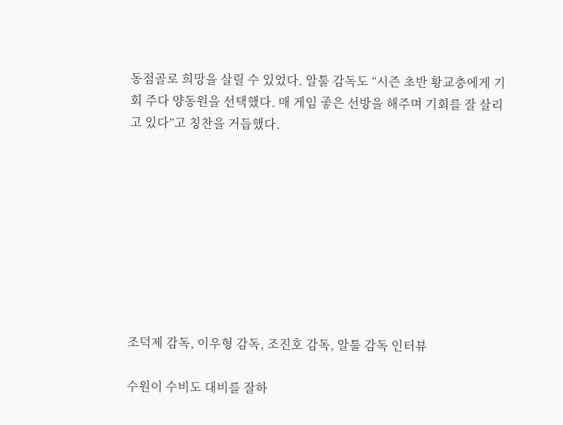동점골로 희망을 살릴 수 있었다. 알툴 감독도 “시즌 초반 황교충에게 기회 주다 양동원을 선택했다. 매 게임 좋은 선방을 해주며 기회를 잘 살리고 있다”고 칭찬을 거듭했다.









조덕제 감독, 이우형 감독, 조진호 감독, 알툴 감독 인터뷰

수원이 수비도 대비를 잘하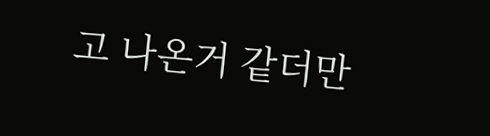고 나온거 같더만